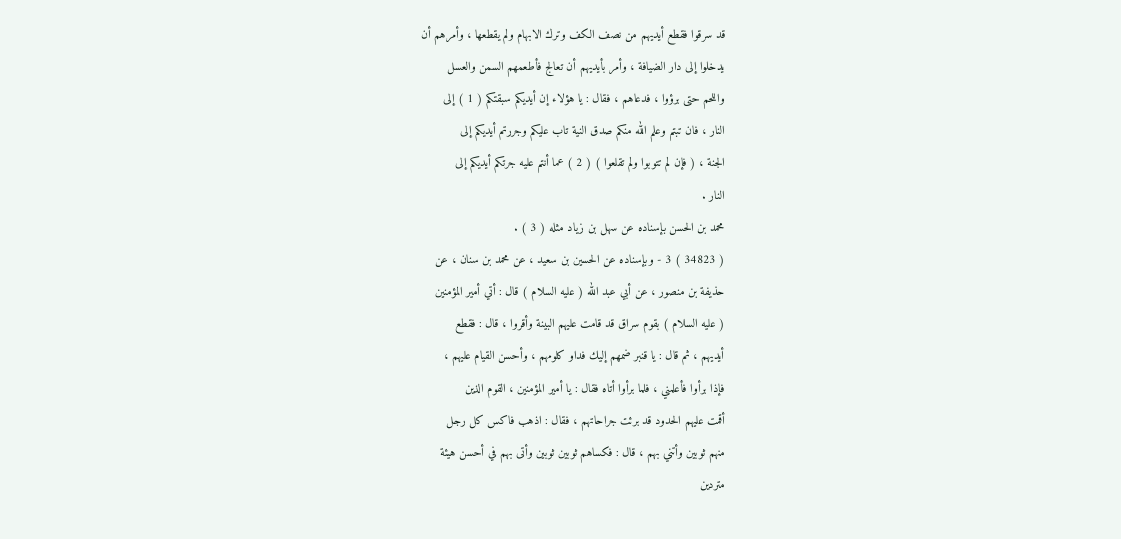قد سرقوا فقطع أيديهم من نصف الكف وترك الابهام ولم يقطعها ، وأمرهم أن
يدخلوا إلى دار الضيافة ، وأمر بأيديهم أن تعالج فأطعمهم السمن والعسل
واللحم حتى برؤوا ، فدعاهم ، فقال : يا هؤلاء إن أيديكم سبقتكم ( 1 ) إلى
النار ، فان تبتم وعلم الله منكم صدق النية تاب عليكم وجررتم أيديكم إلى
الجنة ، ( فإن لم تتوبوا ولم تقلعوا ) ( 2 ) عما أنتم عليه جرتكم أيديكم إلى
النار .
محمد بن الحسن بإسناده عن سهل بن زياد مثله ( 3 ) .
( 34823 ) 3 - وبإسناده عن الحسين بن سعيد ، عن محمد بن سنان ، عن
حذيفة بن منصور ، عن أبي عبد الله ( عليه السلام ) قال : أتي أمير المؤمنين
( عليه السلام ) بقوم سراق قد قامت عليهم البينة وأقروا ، قال : فقطع
أيديهم ، ثم قال : يا قنبر ضمهم إليك فداو كلومهم ، وأحسن القيام عليهم ،
فإذا برأوا فأعلمني ، فلما برأوا أتاه فقال : يا أمير المؤمنين ، القوم الذين
أقمت عليهم الحدود قد برئت جراحاتهم ، فقال : اذهب فاكس كل رجل
منهم ثوبين وأتني بهم ، قال : فكساهم ثوبين ثوبين وأتى بهم في أحسن هيئة
متردين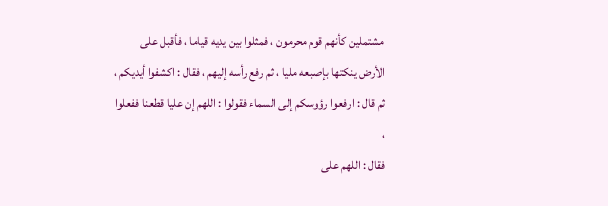مشتملين كأنهم قوم محرمون ، فمثلوا بين يديه قياما ، فأقبل على
الأرض ينكتها بإصبعه مليا ، ثم رفع رأسه إليهم ، فقال : اكشفوا أيديكم ،
ثم قال : ارفعوا رؤوسكم إلى السماء فقولوا : اللهم إن عليا قطعنا ففعلوا ،
فقال : اللهم على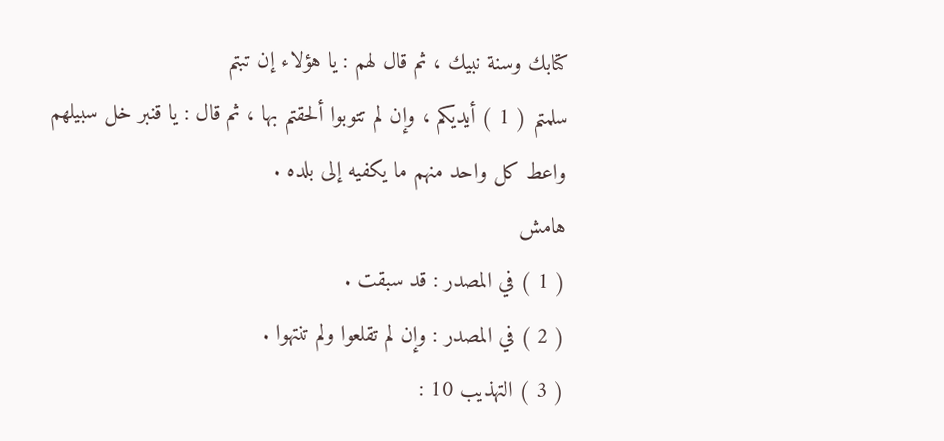كتابك وسنة نبيك ، ثم قال لهم : يا هؤلاء إن تبتم
سلمتم ( 1 ) أيديكم ، وإن لم تتوبوا ألحقتم بها ، ثم قال : يا قنبر خل سبيلهم
واعط كل واحد منهم ما يكفيه إلى بلده .
هامش
( 1 ) في المصدر : قد سبقت .
( 2 ) في المصدر : وإن لم تقلعوا ولم تنتهوا .
( 3 ) التهذيب 10 :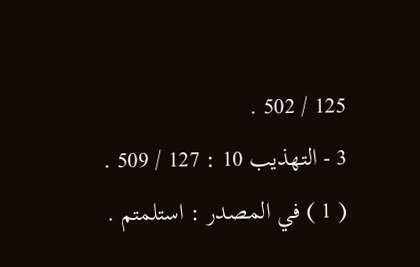125 / 502 .
3 - التهذيب 10 : 127 / 509 .
( 1 ) في المصدر : استلمتم .